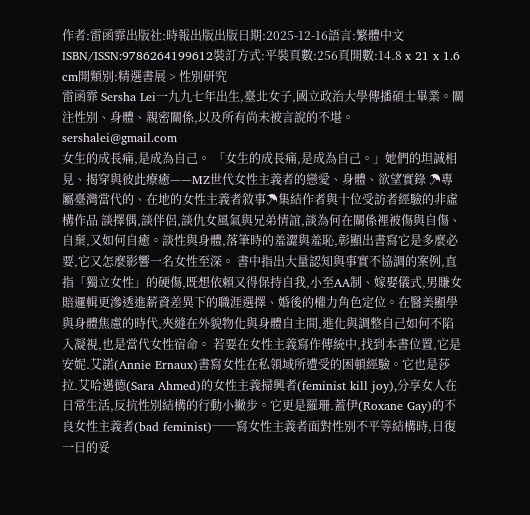作者:雷函霏出版社:時報出版出版日期:2025-12-16語言:繁體中文 ISBN/ISSN:9786264199612裝訂方式:平裝頁數:256頁開數:14.8 x 21 x 1.6 cm開類別:精選書展 > 性別研究
雷函霏 Sersha Lei一九九七年出生,臺北女子,國立政治大學傳播碩士畢業。關注性別、身體、親密關係,以及所有尚未被言說的不堪。sershalei@gmail.com
女生的成長痛,是成為自己。 「女生的成長痛,是成為自己。」她們的坦誠相見、揭穿與彼此療癒——MZ世代女性主義者的戀愛、身體、欲望實錄 ☂專屬臺灣當代的、在地的女性主義者敘事☂集結作者與十位受訪者經驗的非虛構作品 談擇偶,談伴侶,談仇女風氣與兄弟情誼,談為何在關係裡被傷與自傷、自棄,又如何自癒。談性與身體,落筆時的羞澀與羞恥,彰顯出書寫它是多麼必要,它又怎麼影響一名女性至深。 書中指出大量認知與事實不協調的案例,直指「獨立女性」的硬傷,既想依賴又得保持自我,小至AA制、嫁娶儀式,男賺女賠邏輯更滲透進薪資差異下的職涯選擇、婚後的權力角色定位。在醫美顯學與身體焦慮的時代,夾縫在外貌物化與身體自主間,進化與調整自己如何不陷入凝視,也是當代女性宿命。 若要在女性主義寫作傳統中,找到本書位置,它是安妮.艾諾(Annie Ernaux)書寫女性在私領域所遭受的困頓經驗。它也是莎拉.艾哈邁德(Sara Ahmed)的女性主義掃興者(feminist kill joy),分享女人在日常生活,反抗性別結構的行動小撇步。它更是羅珊.蓋伊(Roxane Gay)的不良女性主義者(bad feminist)──寫女性主義者面對性別不平等結構時,日復一日的妥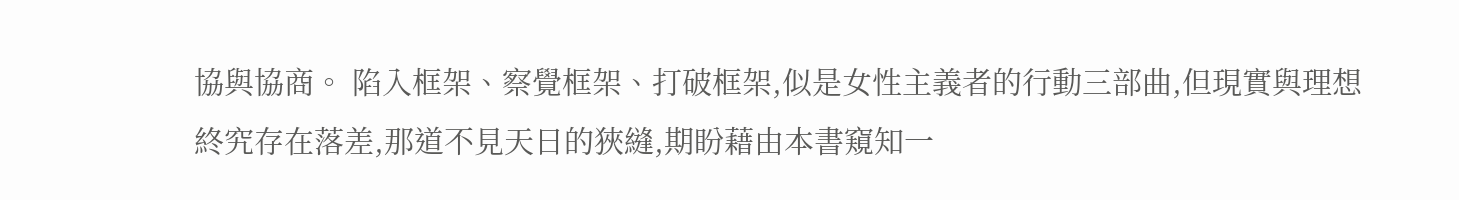協與協商。 陷入框架、察覺框架、打破框架,似是女性主義者的行動三部曲,但現實與理想終究存在落差,那道不見天日的狹縫,期盼藉由本書窺知一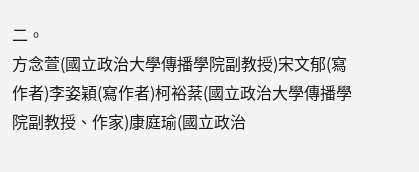二。
方念萱(國立政治大學傳播學院副教授)宋文郁(寫作者)李姿穎(寫作者)柯裕棻(國立政治大學傳播學院副教授、作家)康庭瑜(國立政治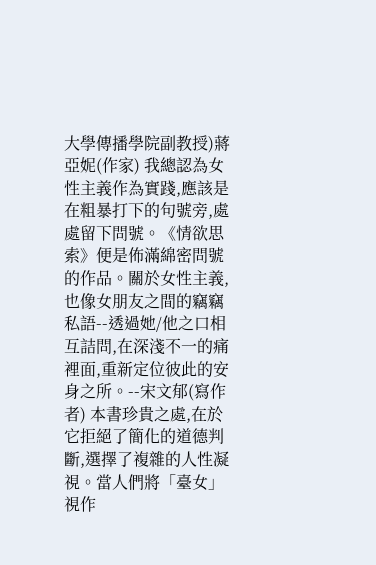大學傳播學院副教授)蔣亞妮(作家) 我總認為女性主義作為實踐,應該是在粗暴打下的句號旁,處處留下問號。《情欲思索》便是佈滿綿密問號的作品。關於女性主義,也像女朋友之間的竊竊私語--透過她/他之口相互詰問,在深淺不一的痛裡面,重新定位彼此的安身之所。--宋文郁(寫作者) 本書珍貴之處,在於它拒絕了簡化的道德判斷,選擇了複雜的人性凝視。當人們將「臺女」視作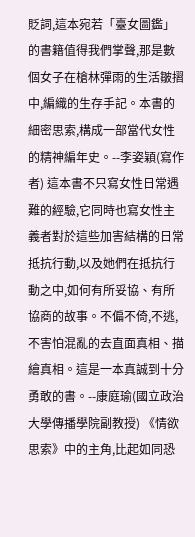貶詞,這本宛若「臺女圖鑑」的書籍值得我們掌聲,那是數個女子在槍林彈雨的生活皺摺中,編織的生存手記。本書的細密思索,構成一部當代女性的精神編年史。--李姿穎(寫作者) 這本書不只寫女性日常遇難的經驗,它同時也寫女性主義者對於這些加害結構的日常抵抗行動,以及她們在抵抗行動之中,如何有所妥協、有所協商的故事。不偏不倚,不逃,不害怕混亂的去直面真相、描繪真相。這是一本真誠到十分勇敢的書。--康庭瑜(國立政治大學傳播學院副教授) 《情欲思索》中的主角,比起如同恐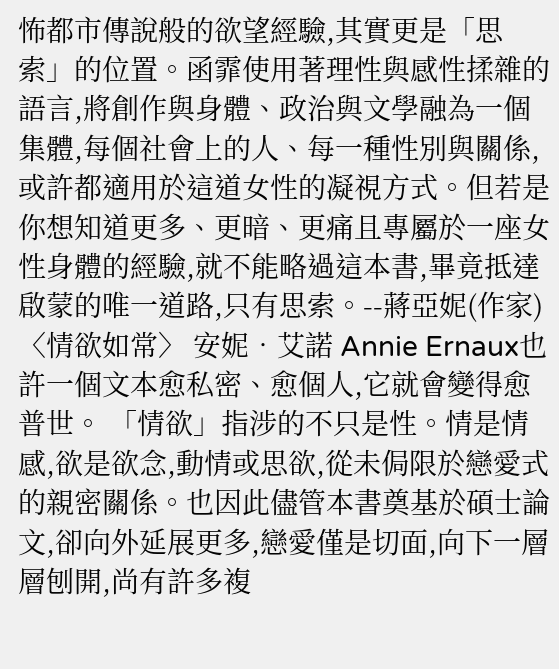怖都市傳說般的欲望經驗,其實更是「思索」的位置。函霏使用著理性與感性揉雜的語言,將創作與身體、政治與文學融為一個集體,每個社會上的人、每一種性別與關係,或許都適用於這道女性的凝視方式。但若是你想知道更多、更暗、更痛且專屬於一座女性身體的經驗,就不能略過這本書,畢竟抵達啟蒙的唯一道路,只有思索。--蔣亞妮(作家)
〈情欲如常〉 安妮‧艾諾 Annie Ernaux也許一個文本愈私密、愈個人,它就會變得愈普世。 「情欲」指涉的不只是性。情是情感,欲是欲念,動情或思欲,從未侷限於戀愛式的親密關係。也因此儘管本書奠基於碩士論文,卻向外延展更多,戀愛僅是切面,向下一層層刨開,尚有許多複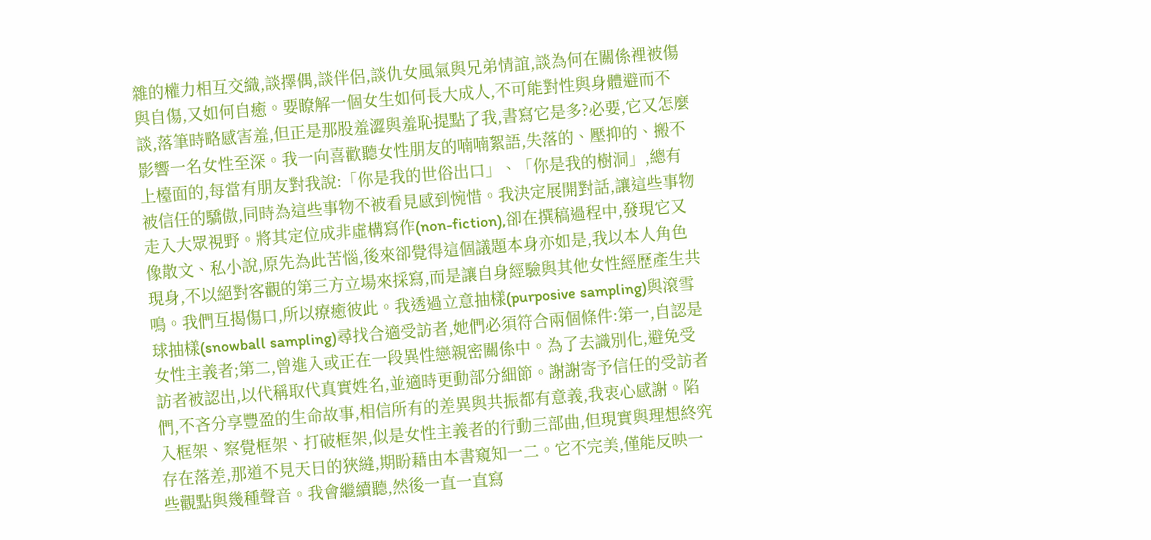雜的權力相互交織,談擇偶,談伴侶,談仇女風氣與兄弟情誼,談為何在關係裡被傷與自傷,又如何自癒。要瞭解一個女生如何長大成人,不可能對性與身體避而不談,落筆時略感害羞,但正是那股羞澀與羞恥提點了我,書寫它是多?必要,它又怎麼影響一名女性至深。我一向喜歡聽女性朋友的喃喃絮語,失落的、壓抑的、搬不上檯面的,每當有朋友對我說:「你是我的世俗出口」、「你是我的樹洞」,總有被信任的驕傲,同時為這些事物不被看見感到惋惜。我決定展開對話,讓這些事物走入大眾視野。將其定位成非虛構寫作(non-fiction),卻在撰稿過程中,發現它又像散文、私小說,原先為此苦惱,後來卻覺得這個議題本身亦如是,我以本人角色現身,不以絕對客觀的第三方立場來採寫,而是讓自身經驗與其他女性經歷產生共鳴。我們互揭傷口,所以療癒彼此。我透過立意抽樣(purposive sampling)與滾雪球抽樣(snowball sampling)尋找合適受訪者,她們必須符合兩個條件:第一,自認是女性主義者;第二,曾進入或正在一段異性戀親密關係中。為了去識別化,避免受訪者被認出,以代稱取代真實姓名,並適時更動部分細節。謝謝寄予信任的受訪者們,不吝分享豐盈的生命故事,相信所有的差異與共振都有意義,我衷心感謝。陷入框架、察覺框架、打破框架,似是女性主義者的行動三部曲,但現實與理想終究存在落差,那道不見天日的狹縫,期盼藉由本書窺知一二。它不完美,僅能反映一些觀點與幾種聲音。我會繼續聽,然後一直一直寫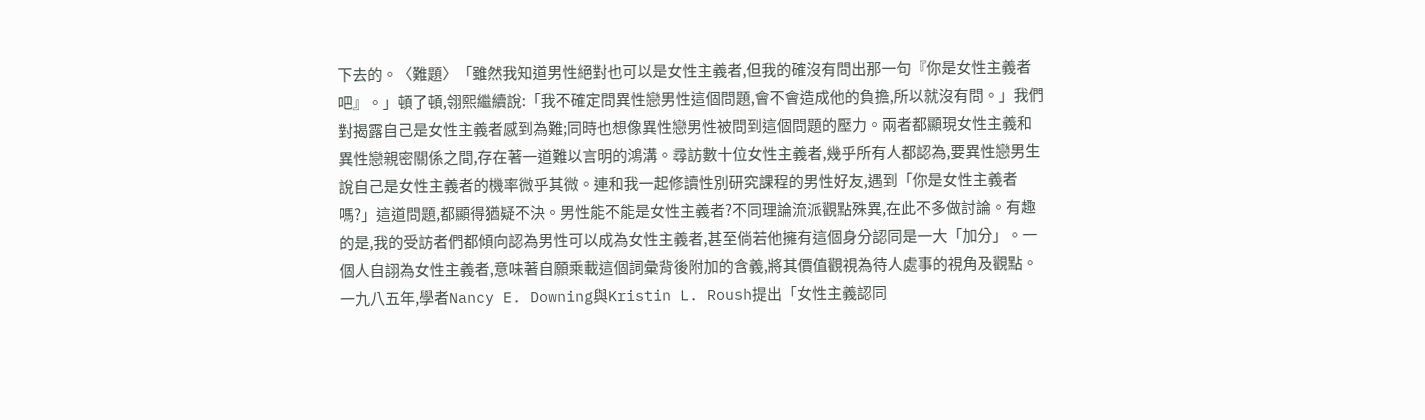下去的。〈難題〉「雖然我知道男性絕對也可以是女性主義者,但我的確沒有問出那一句『你是女性主義者吧』。」頓了頓,翎熙繼續說:「我不確定問異性戀男性這個問題,會不會造成他的負擔,所以就沒有問。」我們對揭露自己是女性主義者感到為難;同時也想像異性戀男性被問到這個問題的壓力。兩者都顯現女性主義和異性戀親密關係之間,存在著一道難以言明的鴻溝。尋訪數十位女性主義者,幾乎所有人都認為,要異性戀男生說自己是女性主義者的機率微乎其微。連和我一起修讀性別研究課程的男性好友,遇到「你是女性主義者嗎?」這道問題,都顯得猶疑不決。男性能不能是女性主義者?不同理論流派觀點殊異,在此不多做討論。有趣的是,我的受訪者們都傾向認為男性可以成為女性主義者,甚至倘若他擁有這個身分認同是一大「加分」。一個人自詡為女性主義者,意味著自願乘載這個詞彙背後附加的含義,將其價值觀視為待人處事的視角及觀點。一九八五年,學者Nancy E. Downing與Kristin L. Roush提出「女性主義認同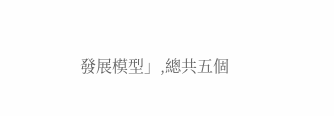發展模型」,總共五個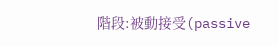階段:被動接受(passive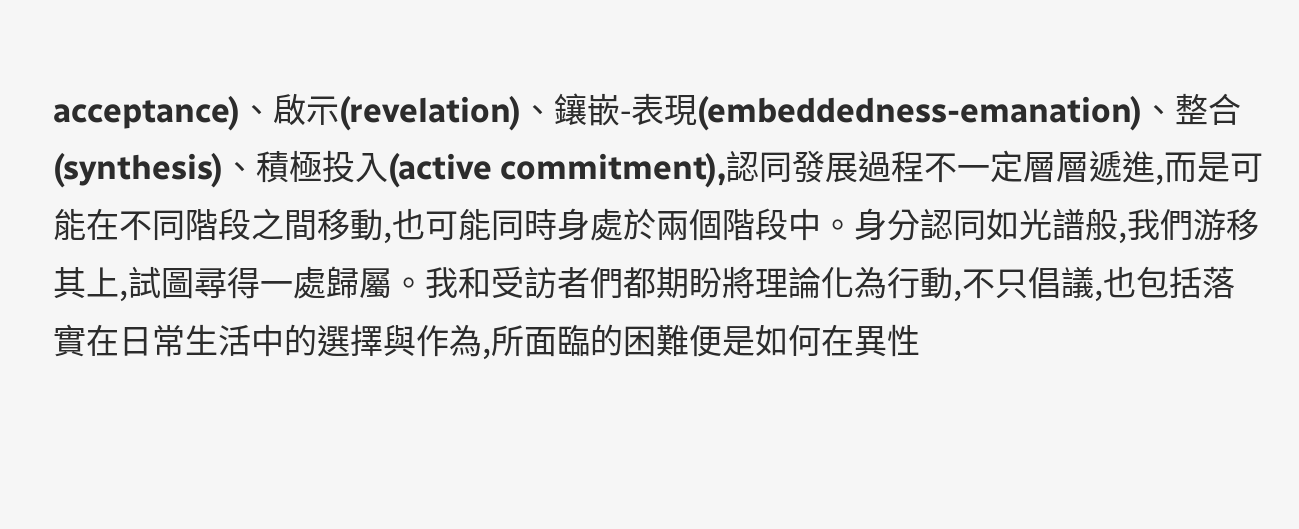acceptance)、啟示(revelation)、鑲嵌-表現(embeddedness-emanation)、整合(synthesis)、積極投入(active commitment),認同發展過程不一定層層遞進,而是可能在不同階段之間移動,也可能同時身處於兩個階段中。身分認同如光譜般,我們游移其上,試圖尋得一處歸屬。我和受訪者們都期盼將理論化為行動,不只倡議,也包括落實在日常生活中的選擇與作為,所面臨的困難便是如何在異性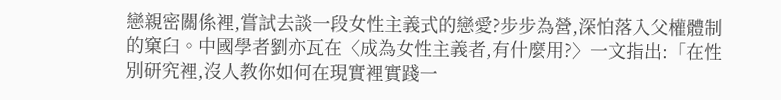戀親密關係裡,嘗試去談一段女性主義式的戀愛?步步為營,深怕落入父權體制的窠臼。中國學者劉亦瓦在〈成為女性主義者,有什麼用?〉一文指出:「在性別研究裡,沒人教你如何在現實裡實踐一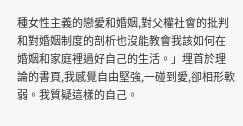種女性主義的戀愛和婚姻,對父權社會的批判和對婚姻制度的剖析也沒能教會我該如何在婚姻和家庭裡過好自己的生活。」埋首於理論的書頁,我感覺自由堅強,一碰到愛,卻相形軟弱。我質疑這樣的自己。